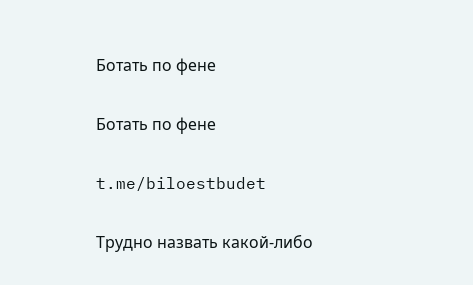Ботать по фене

Ботать по фене

t.me/biloestbudet

Трудно назвать какой-либо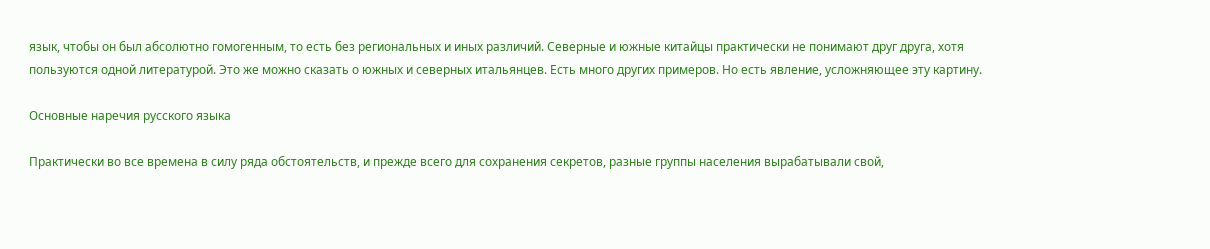язык, чтобы он был абсолютно гомогенным, то есть без региональных и иных различий. Северные и южные китайцы практически не понимают друг друга, хотя пользуются одной литературой. Это же можно сказать о южных и северных итальянцев. Есть много других примеров. Но есть явление, усложняющее эту картину.

Основные наречия русского языка

Практически во все времена в силу ряда обстоятельств, и прежде всего для сохранения секретов, разные группы населения вырабатывали свой,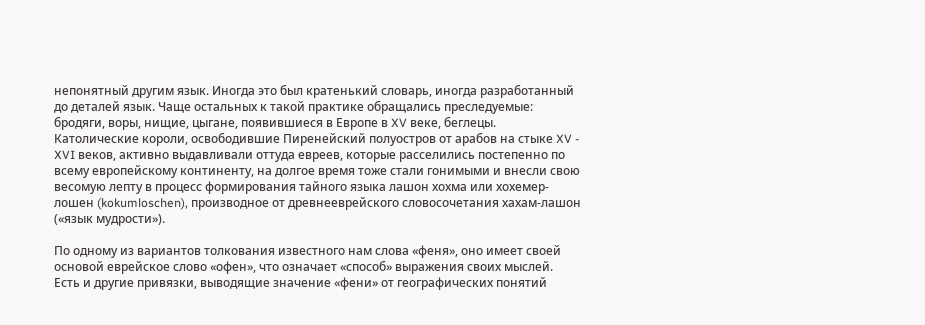непонятный другим язык. Иногда это был кратенький словарь, иногда разработанный до деталей язык. Чаще остальных к такой практике обращались преследуемые: бродяги, воры, нищие, цыгане, появившиеся в Европе в XV веке, беглецы. Католические короли, освободившие Пиренейский полуостров от арабов на стыке XV - XVI веков, активно выдавливали оттуда евреев, которые расселились постепенно по всему европейскому континенту, на долгое время тоже стали гонимыми и внесли свою весомую лепту в процесс формирования тайного языка лашон хохма или хохемер-лошен (kokumloschen), производное от древнееврейского словосочетания хахам-лашон («язык мудрости»).

По одному из вариантов толкования известного нам слова «феня», оно имеет своей основой еврейское слово «офен», что означает «способ» выражения своих мыслей. Есть и другие привязки, выводящие значение «фени» от географических понятий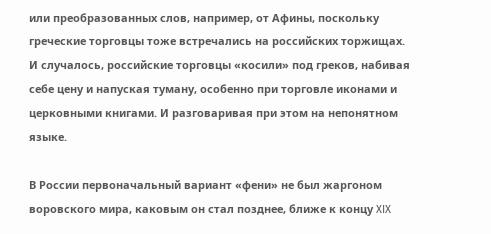или преобразованных слов, например, от Афины, поскольку греческие торговцы тоже встречались на российских торжищах. И случалось, российские торговцы «косили» под греков, набивая себе цену и напуская туману, особенно при торговле иконами и церковными книгами. И разговаривая при этом на непонятном языке.

В России первоначальный вариант «фени» не был жаргоном воровского мира, каковым он стал позднее, ближе к концу XIX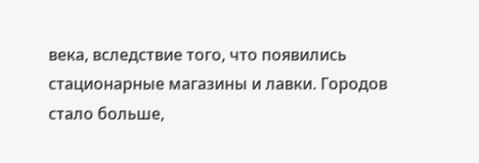века, вследствие того, что появились стационарные магазины и лавки. Городов стало больше,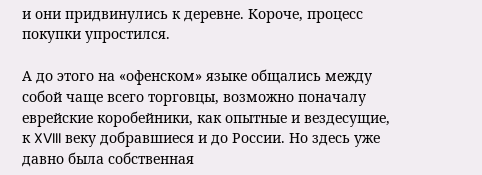и они придвинулись к деревне. Короче, процесс покупки упростился.

А до этого на «офенском» языке общались между собой чаще всего торговцы, возможно поначалу еврейские коробейники, как опытные и вездесущие, к XVIII веку добравшиеся и до России. Но здесь уже давно была собственная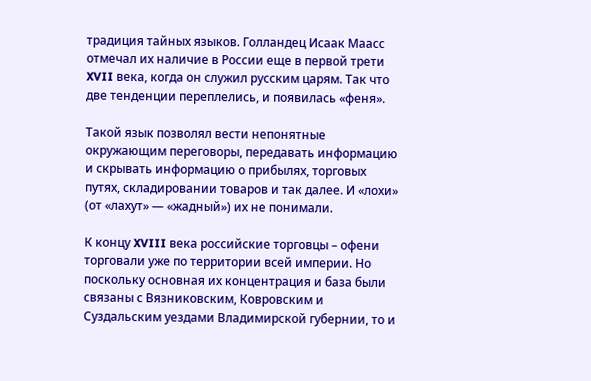традиция тайных языков. Голландец Исаак Маасс отмечал их наличие в России еще в первой трети XVII века, когда он служил русским царям. Так что две тенденции переплелись, и появилась «феня».

Такой язык позволял вести непонятные окружающим переговоры, передавать информацию и скрывать информацию о прибылях, торговых путях, складировании товаров и так далее. И «лохи» (от «лахут» — «жадный») их не понимали.

К концу XVIII века российские торговцы – офени торговали уже по территории всей империи. Но поскольку основная их концентрация и база были связаны с Вязниковским, Ковровским и Суздальским уездами Владимирской губернии, то и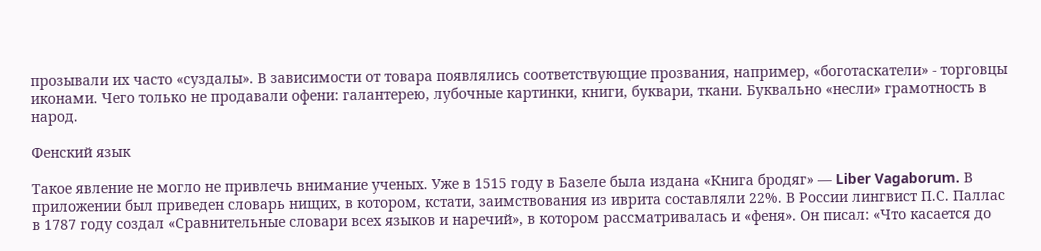прозывали их часто «суздалы». В зависимости от товара появлялись соответствующие прозвания, например, «боготаскатели» - торговцы иконами. Чего только не продавали офени: галантерею, лубочные картинки, книги, буквари, ткани. Буквально «несли» грамотность в народ.

Фенский язык

Такое явление не могло не привлечь внимание ученых. Уже в 1515 году в Базеле была издана «Книга бродяг» — Liber Vagaborum. В приложении был приведен словарь нищих, в котором, кстати, заимствования из иврита составляли 22%. В России лингвист П.С. Паллас в 1787 году создал «Сравнительные словари всех языков и наречий», в котором рассматривалась и «феня». Он писал: «Что касается до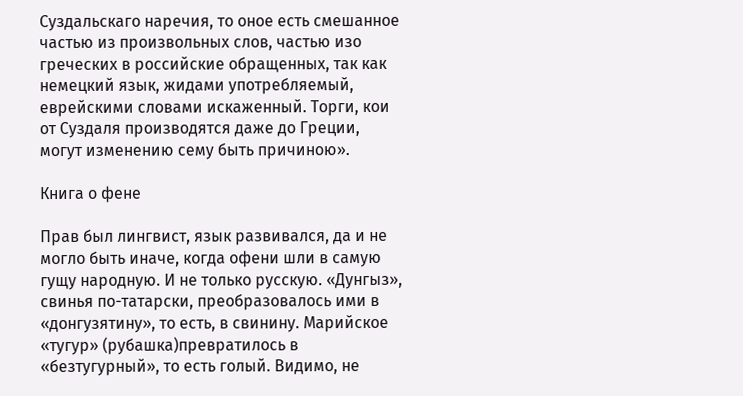Суздальскаго наречия, то оное есть смешанное частью из произвольных слов, частью изо греческих в российские обращенных, так как немецкий язык, жидами употребляемый, еврейскими словами искаженный. Торги, кои от Суздаля производятся даже до Греции, могут изменению сему быть причиною».

Книга о фене

Прав был лингвист, язык развивался, да и не могло быть иначе, когда офени шли в самую гущу народную. И не только русскую. «Дунгыз», свинья по-татарски, преобразовалось ими в «донгузятину», то есть, в свинину. Марийское «тугур» (рубашка)превратилось в «безтугурный», то есть голый. Видимо, не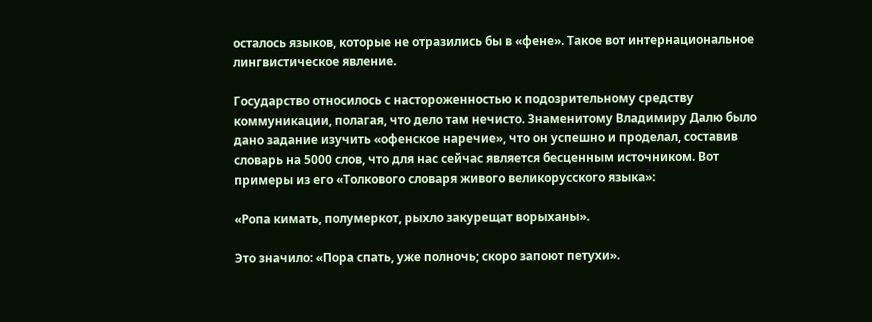осталось языков, которые не отразились бы в «фене». Такое вот интернациональное лингвистическое явление.

Государство относилось с настороженностью к подозрительному средству коммуникации, полагая, что дело там нечисто. Знаменитому Владимиру Далю было дано задание изучить «офенское наречие», что он успешно и проделал, составив словарь на 5000 слов, что для нас сейчас является бесценным источником. Вот примеры из его «Толкового словаря живого великорусского языка»:

«Ропа кимать, полумеркот, рыхло закурещат ворыханы».

Это значило: «Пора спать, уже полночь; скоро запоют петухи».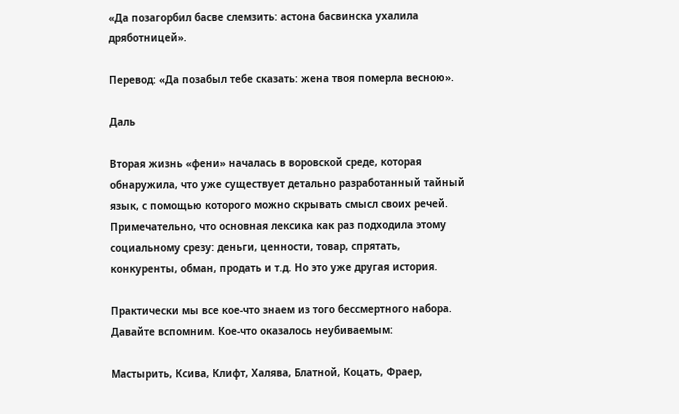«Да позагорбил басве слемзить: астона басвинска ухалила дряботницей».

Перевод: «Да позабыл тебе сказать: жена твоя померла весною».

Даль

Вторая жизнь «фени» началась в воровской среде, которая обнаружила, что уже существует детально разработанный тайный язык, с помощью которого можно скрывать смысл своих речей. Примечательно, что основная лексика как раз подходила этому социальному срезу: деньги, ценности, товар, спрятать, конкуренты, обман, продать и т.д. Но это уже другая история.

Практически мы все кое-что знаем из того бессмертного набора. Давайте вспомним. Кое-что оказалось неубиваемым:

Мастырить, Ксива, Клифт, Халява, Блатной, Коцать, Фраер,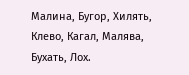Малина, Бугор, Хилять, Клево, Кагал, Малява, Бухать, Лох.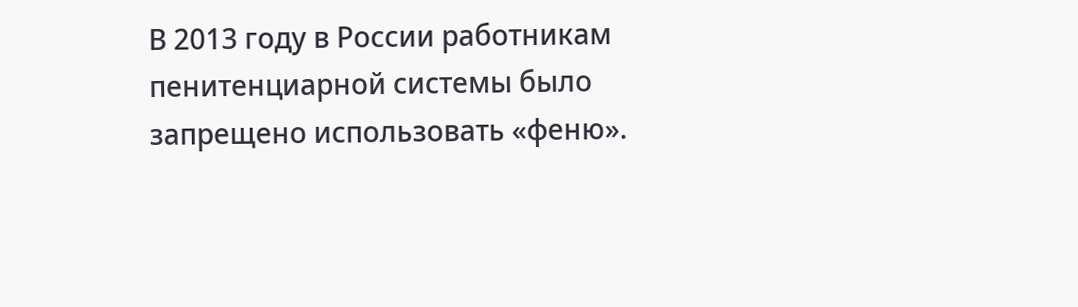В 2013 году в России работникам пенитенциарной системы было запрещено использовать «феню».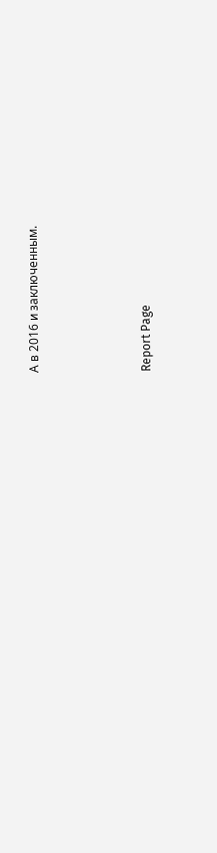А в 2016 и заключенным.




Report Page